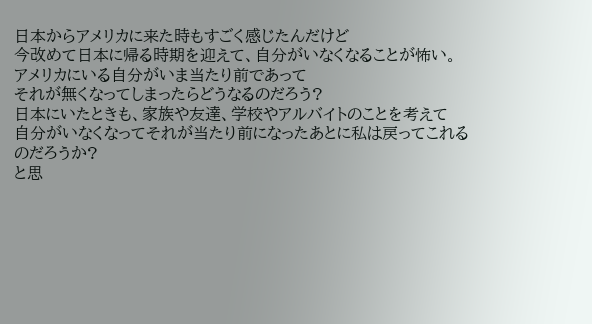日本からアメリカに来た時もすごく感じたんだけど
今改めて日本に帰る時期を迎えて、自分がいなくなることが怖い。
アメリカにいる自分がいま当たり前であって
それが無くなってしまったらどうなるのだろう?
日本にいたときも、家族や友達、学校やアルバイトのことを考えて
自分がいなくなってそれが当たり前になったあとに私は戻ってこれるのだろうか?
と思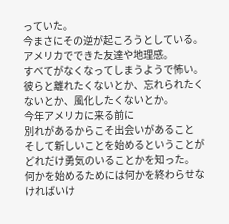っていた。
今まさにその逆が起ころうとしている。
アメリカでできた友達や地理感。
すべてがなくなってしまうようで怖い。
彼らと離れたくないとか、忘れられたくないとか、風化したくないとか。
今年アメリカに来る前に
別れがあるからこそ出会いがあること
そして新しいことを始めるということがどれだけ勇気のいることかを知った。
何かを始めるためには何かを終わらせなければいけ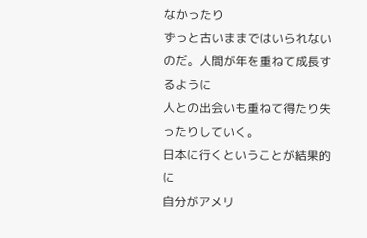なかったり
ずっと古いままではいられないのだ。人間が年を重ねて成長するように
人との出会いも重ねて得たり失ったりしていく。
日本に行くということが結果的に
自分がアメリ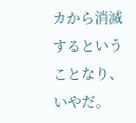カから消滅するということなり、いやだ。